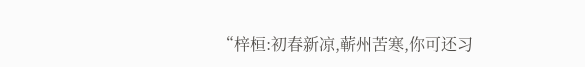“梓桓:初春新凉,蕲州苦寒,你可还习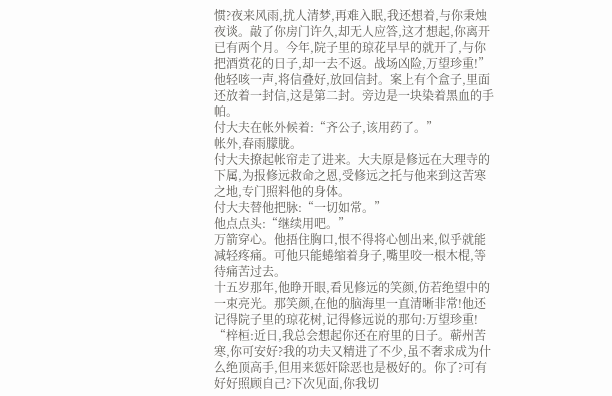惯?夜来风雨,扰人清梦,再难入眠,我还想着,与你秉烛夜谈。敲了你房门许久,却无人应答,这才想起,你离开已有两个月。今年,院子里的琼花早早的就开了,与你把酒赏花的日子,却一去不返。战场凶险,万望珍重!”
他轻咳一声,将信叠好,放回信封。案上有个盒子,里面还放着一封信,这是第二封。旁边是一块染着黑血的手帕。
付大夫在帐外候着:“齐公子,该用药了。”
帐外,春雨朦胧。
付大夫撩起帐帘走了进来。大夫原是修远在大理寺的下属,为报修远救命之恩,受修远之托与他来到这苦寒之地,专门照料他的身体。
付大夫替他把脉:“一切如常。”
他点点头:“继续用吧。”
万箭穿心。他捂住胸口,恨不得将心刨出来,似乎就能减轻疼痛。可他只能蜷缩着身子,嘴里咬一根木棍,等待痛苦过去。
十五岁那年,他睁开眼,看见修远的笑颜,仿若绝望中的一束亮光。那笑颜,在他的脑海里一直清晰非常!他还记得院子里的琼花树,记得修远说的那句:万望珍重!
“梓桓:近日,我总会想起你还在府里的日子。蕲州苦寒,你可安好?我的功夫又精进了不少,虽不奢求成为什么绝顶高手,但用来惩奸除恶也是极好的。你了?可有好好照顾自己?下次见面,你我切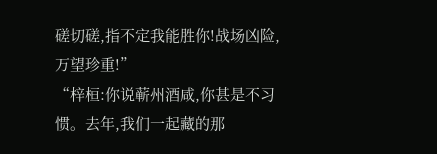磋切磋,指不定我能胜你!战场凶险,万望珍重!”
“梓桓:你说蕲州酒咸,你甚是不习惯。去年,我们一起藏的那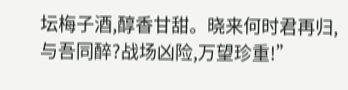坛梅子酒,醇香甘甜。晓来何时君再归,与吾同醉?战场凶险,万望珍重!”